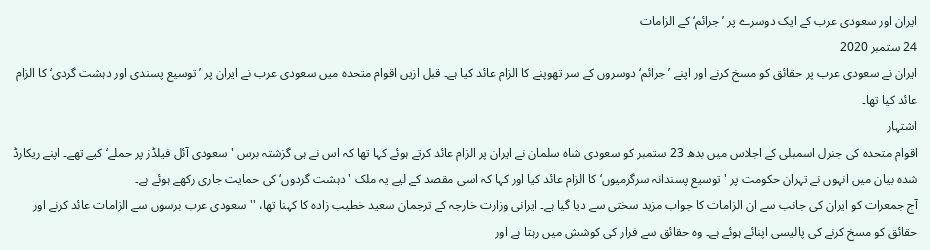ایران اور سعودی عرب کے ایک دوسرے پر ’جرائم‘ کے الزامات
24 ستمبر 2020
ایران نے سعودی عرب پر حقائق کو مسخ کرنے اور اپنے ’جرائم‘ دوسروں کے سر تھوپنے کا الزام عائد کیا ہے۔ قبل ازیں اقوام متحدہ میں سعودی عرب نے ایران پر ’توسیع پسندی اور دہشت گردی‘ کا الزام عائد کیا تھا۔
اشتہار
اقوام متحدہ کی جنرل اسمبلی کے اجلاس میں بدھ 23 ستمبر کو سعودی شاہ سلمان نے ایران پر الزام عائد کرتے ہوئے کہا تھا کہ اس نے ہی گزشتہ برس 'سعودی آئل فیلڈز پر حملے‘ کیے تھے۔ اپنے ریکارڈ شدہ بیان میں انہوں نے تہران حکومت پر 'توسیع پسندانہ سرگرمیوں‘ کا الزام عائد کیا اور کہا کہ اسی مقصد کے لیے یہ ملک 'دہشت گردوں‘ کی حمایت جاری رکھے ہوئے ہے۔
آج جمعرات کو ایران کی جانب سے ان الزامات کا جواب مزید سختی سے دیا گیا ہے۔ ایرانی وزارت خارجہ کے ترجمان سعید خطیب زادہ کا کہنا تھا، ''سعودی عرب برسوں سے الزامات عائد کرنے اور حقائق کو مسخ کرنے کی پالیسی اپنائے ہوئے ہے۔ وہ حقائق سے فرار کی کوشش میں رہتا ہے اور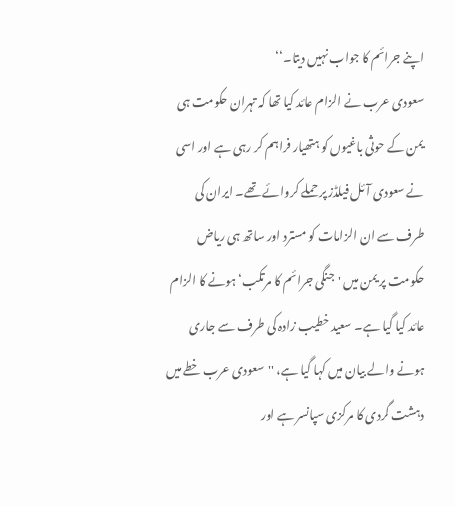اپنے جرائم کا جواب نہیں دیتا۔‘‘
سعودی عرب نے الزام عائد کیا تھا کہ تہران حکومت ہی یمن کے حوثی باغیوں کو ہتھیار فراہم کر رہی ہے اور اسی نے سعودی آئل فیلڈز پر حملے کروائے تھے۔ ایران کی طرف سے ان الزامات کو مسترد اور ساتھ ہی ریاض حکومت پر یمن میں 'جنگی جرائم کا مرتکب‘ ہونے کا الزام عائد کیا گیا ہے۔ سعید خطیب زادہ کی طرف سے جاری ہونے والے بیان میں کہا گیا ہے، ''سعودی عرب خطے میں دہشت گردی کا مرکزی سپانسر ہے اور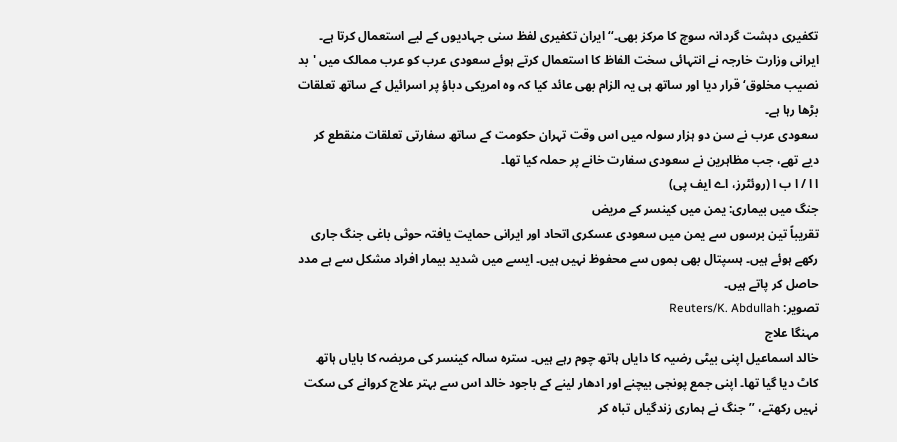تکفیری دہشت گردانہ سوچ کا مرکز بھی۔‘‘ ایران تکفیری لفظ سنی جہادیوں کے لیے استعمال کرتا ہے۔
ایرانی وزارت خارجہ نے انتہائی سخت الفاظ کا استعمال کرتے ہوئے سعودی عرب کو عرب ممالک میں 'بد نصیب مخلوق‘ قرار دیا اور ساتھ ہی یہ الزام بھی عائد کیا کہ وہ امریکی دباؤ پر اسرائیل کے ساتھ تعلقات بڑھا رہا ہے۔
سعودی عرب نے سن دو ہزار سولہ میں اس وقت تہران حکومت کے ساتھ سفارتی تعلقات منقطع کر دیے تھے، جب مظاہرین نے سعودی سفارت خانے پر حملہ کیا تھا۔
ا ا / ا ب ا (روئٹرز، اے ایف پی)
جنگ میں بیماری: یمن میں کینسر کے مریض
تقریباً تین برسوں سے یمن میں سعودی عسکری اتحاد اور ایرانی حمایت یافتہ حوثی باغی جنگ جاری رکھے ہوئے ہیں۔ ہسپتال بھی بموں سے محفوظ نہیں ہیں۔ ایسے میں شدید بیمار افراد مشکل سے ہے مدد حاصل کر پاتے ہیں۔
تصویر: Reuters/K. Abdullah
مہنگا علاج
خالد اسماعیل اپنی بیٹی رضیہ کا دایاں ہاتھ چوم رہے ہیں۔ سترہ سالہ کینسر کی مریضہ کا بایاں ہاتھ کاٹ دیا گیا تھا۔ اپنی جمع پونجی بیچنے اور ادھار لینے کے باجود خالد اس سے بہتر علاج کروانے کی سکت نہیں رکھتے، ’’جنگ نے ہماری زندگیاں تباہ کر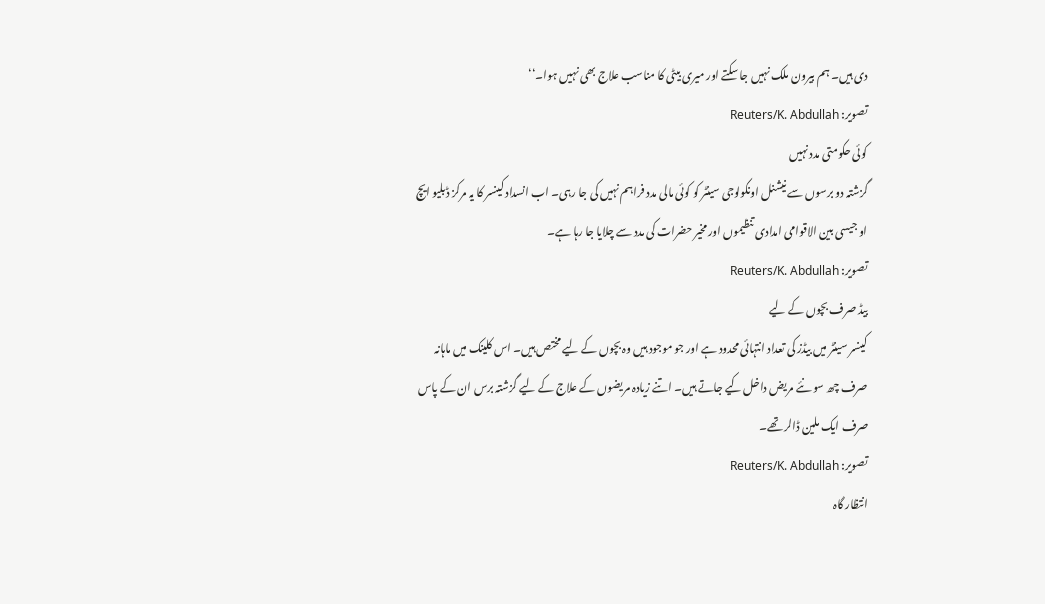دی ہیں۔ ہم بیرون ملک نہیں جا سکتے اور میری بیٹی کا مناسب علاج بھی نہیں ہوا۔‘‘
تصویر: Reuters/K. Abdullah
کوئی حکومتی مدد نہیں
گزشتہ دو برسوں سے نیشنل اونکولوجی سینٹر کو کوئی مالی مدد فراہم نہیں کی جا رہی۔ اب انسداد کینسر کا یہ مرکز ڈبلیو ایچ او جیسی بین الاقوامی امدادی تنظیموں اور مخیر حضرات کی مدد سے چلایا جا رہا ہے۔
تصویر: Reuters/K. Abdullah
بیڈ صرف بچوں کے لیے
کینسر سینٹر میں بیڈز کی تعداد انتہائی محدود ہے اور جو موجود ہیں وہ بچوں کے لیے مختص ہیں۔ اس کلینک میں ماہانہ صرف چھ سو نئے مریض داخل کیے جاتے ہیں۔ اتنے زیادہ مریضوں کے علاج کے لیے گزشتہ برس ان کے پاس صرف ایک ملین ڈالر تھے۔
تصویر: Reuters/K. Abdullah
انتظار گاہ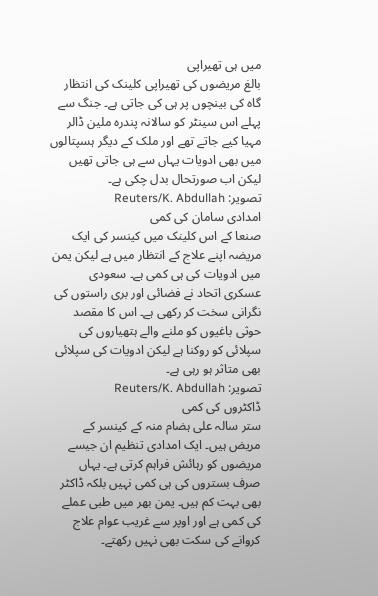میں ہی تھیراپی
بالغ مریضوں کی تھیراپی کلینک کی انتظار گاہ کی بینچوں پر ہی کی جاتی ہے۔ جنگ سے پہلے اس سینٹر کو سالانہ پندرہ ملین ڈالر مہیا کیے جاتے تھے اور ملک کے دیگر ہسپتالوں میں بھی ادویات یہاں سے ہی جاتی تھیں لیکن اب صورتحال بدل چکی ہے۔
تصویر: Reuters/K. Abdullah
امدادی سامان کی کمی
صنعا کے اس کلینک میں کینسر کی ایک مریضہ اپنے علاج کے انتظار میں ہے لیکن یمن میں ادویات کی ہی کمی ہے۔ سعودی عسکری اتحاد نے فضائی اور بری راستوں کی نگرانی سخت کر رکھی ہے۔ اس کا مقصد حوثی باغیوں کو ملنے والے ہتھیاروں کی سپلائی کو روکنا ہے لیکن ادویات کی سپلائی بھی متاثر ہو رہی ہے۔
تصویر: Reuters/K. Abdullah
ڈاکٹروں کی کمی
ستر سالہ علی ہضام منہ کے کینسر کے مریض ہیں۔ ایک امدادی تنظیم ان جیسے مریضوں کو رہائش فراہم کرتی ہے۔ یہاں صرف بستروں کی ہی کمی نہیں بلکہ ڈاکٹر بھی بہت کم ہیں۔ یمن بھر میں طبی عملے کی کمی ہے اور اوپر سے غریب عوام علاج کروانے کی سکت بھی نہیں رکھتے۔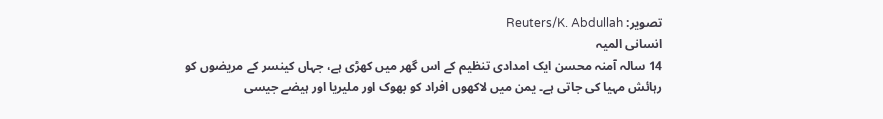تصویر: Reuters/K. Abdullah
انسانی المیہ
14 سالہ آمنہ محسن ایک امدادی تنظیم کے اس گھر میں کھڑی ہے، جہاں کینسر کے مریضوں کو رہائش مہیا کی جاتی ہے۔ یمن میں لاکھوں افراد کو بھوک اور ملیریا اور ہیضے جیسی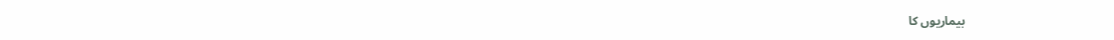بیماریوں کا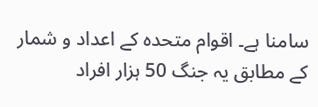سامنا ہے۔ اقوام متحدہ کے اعداد و شمار کے مطابق یہ جنگ 50 ہزار افراد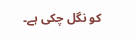کو نگل چکی ہے۔